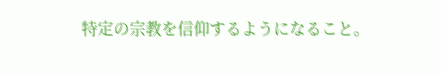特定の宗教を信仰するようになること。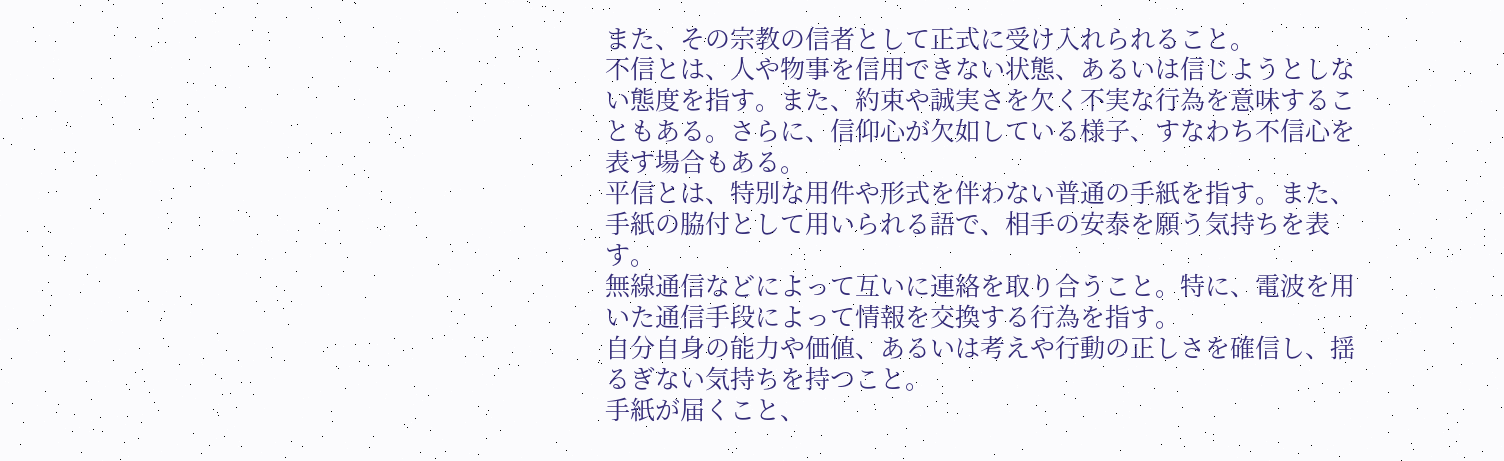また、その宗教の信者として正式に受け入れられること。
不信とは、人や物事を信用できない状態、あるいは信じようとしない態度を指す。また、約束や誠実さを欠く不実な行為を意味することもある。さらに、信仰心が欠如している様子、すなわち不信心を表す場合もある。
平信とは、特別な用件や形式を伴わない普通の手紙を指す。また、手紙の脇付として用いられる語で、相手の安泰を願う気持ちを表す。
無線通信などによって互いに連絡を取り合うこと。特に、電波を用いた通信手段によって情報を交換する行為を指す。
自分自身の能力や価値、あるいは考えや行動の正しさを確信し、揺るぎない気持ちを持つこと。
手紙が届くこと、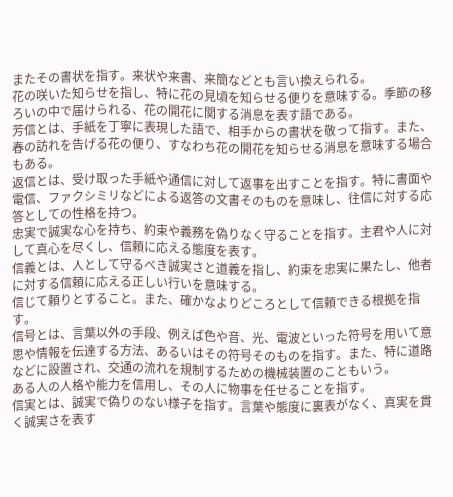またその書状を指す。来状や来書、来簡などとも言い換えられる。
花の咲いた知らせを指し、特に花の見頃を知らせる便りを意味する。季節の移ろいの中で届けられる、花の開花に関する消息を表す語である。
芳信とは、手紙を丁寧に表現した語で、相手からの書状を敬って指す。また、春の訪れを告げる花の便り、すなわち花の開花を知らせる消息を意味する場合もある。
返信とは、受け取った手紙や通信に対して返事を出すことを指す。特に書面や電信、ファクシミリなどによる返答の文書そのものを意味し、往信に対する応答としての性格を持つ。
忠実で誠実な心を持ち、約束や義務を偽りなく守ることを指す。主君や人に対して真心を尽くし、信頼に応える態度を表す。
信義とは、人として守るべき誠実さと道義を指し、約束を忠実に果たし、他者に対する信頼に応える正しい行いを意味する。
信じて頼りとすること。また、確かなよりどころとして信頼できる根拠を指す。
信号とは、言葉以外の手段、例えば色や音、光、電波といった符号を用いて意思や情報を伝達する方法、あるいはその符号そのものを指す。また、特に道路などに設置され、交通の流れを規制するための機械装置のこともいう。
ある人の人格や能力を信用し、その人に物事を任せることを指す。
信実とは、誠実で偽りのない様子を指す。言葉や態度に裏表がなく、真実を貫く誠実さを表す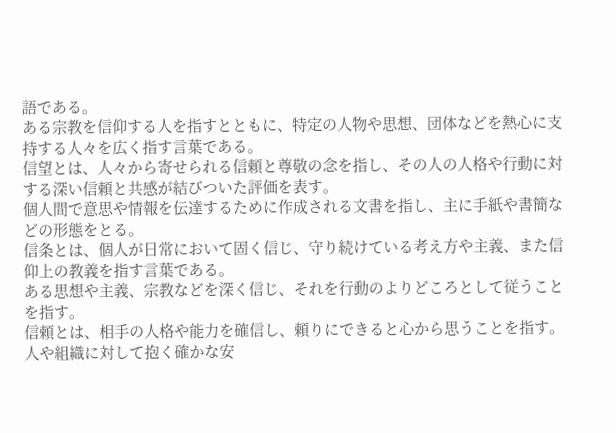語である。
ある宗教を信仰する人を指すとともに、特定の人物や思想、団体などを熱心に支持する人々を広く指す言葉である。
信望とは、人々から寄せられる信頼と尊敬の念を指し、その人の人格や行動に対する深い信頼と共感が結びついた評価を表す。
個人間で意思や情報を伝達するために作成される文書を指し、主に手紙や書簡などの形態をとる。
信条とは、個人が日常において固く信じ、守り続けている考え方や主義、また信仰上の教義を指す言葉である。
ある思想や主義、宗教などを深く信じ、それを行動のよりどころとして従うことを指す。
信頼とは、相手の人格や能力を確信し、頼りにできると心から思うことを指す。人や組織に対して抱く確かな安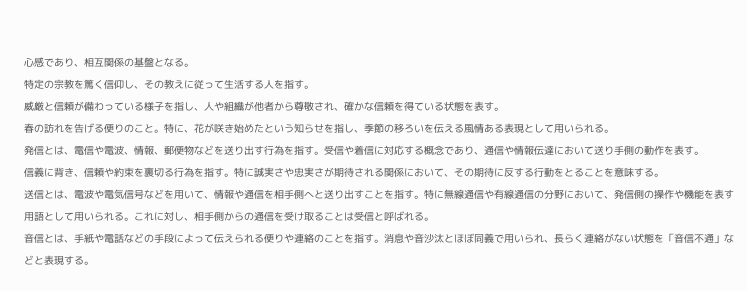心感であり、相互関係の基盤となる。
特定の宗教を篤く信仰し、その教えに従って生活する人を指す。
威厳と信頼が備わっている様子を指し、人や組織が他者から尊敬され、確かな信頼を得ている状態を表す。
春の訪れを告げる便りのこと。特に、花が咲き始めたという知らせを指し、季節の移ろいを伝える風情ある表現として用いられる。
発信とは、電信や電波、情報、郵便物などを送り出す行為を指す。受信や着信に対応する概念であり、通信や情報伝達において送り手側の動作を表す。
信義に背き、信頼や約束を裏切る行為を指す。特に誠実さや忠実さが期待される関係において、その期待に反する行動をとることを意味する。
送信とは、電波や電気信号などを用いて、情報や通信を相手側へと送り出すことを指す。特に無線通信や有線通信の分野において、発信側の操作や機能を表す用語として用いられる。これに対し、相手側からの通信を受け取ることは受信と呼ばれる。
音信とは、手紙や電話などの手段によって伝えられる便りや連絡のことを指す。消息や音沙汰とほぼ同義で用いられ、長らく連絡がない状態を「音信不通」などと表現する。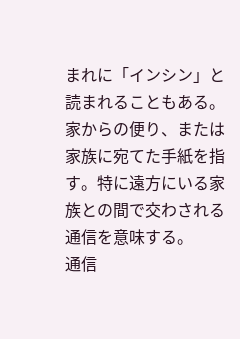まれに「インシン」と読まれることもある。
家からの便り、または家族に宛てた手紙を指す。特に遠方にいる家族との間で交わされる通信を意味する。
通信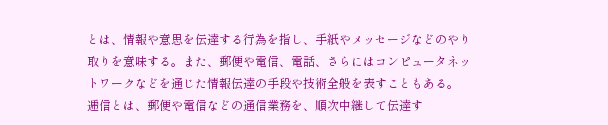とは、情報や意思を伝達する行為を指し、手紙やメッセージなどのやり取りを意味する。また、郵便や電信、電話、さらにはコンピュータネットワークなどを通じた情報伝達の手段や技術全般を表すこともある。
逓信とは、郵便や電信などの通信業務を、順次中継して伝達す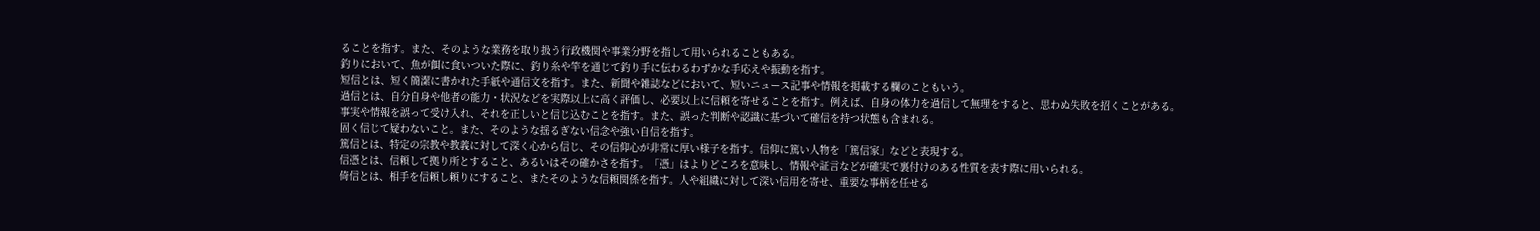ることを指す。また、そのような業務を取り扱う行政機関や事業分野を指して用いられることもある。
釣りにおいて、魚が餌に食いついた際に、釣り糸や竿を通じて釣り手に伝わるわずかな手応えや振動を指す。
短信とは、短く簡潔に書かれた手紙や通信文を指す。また、新聞や雑誌などにおいて、短いニュース記事や情報を掲載する欄のこともいう。
過信とは、自分自身や他者の能力・状況などを実際以上に高く評価し、必要以上に信頼を寄せることを指す。例えば、自身の体力を過信して無理をすると、思わぬ失敗を招くことがある。
事実や情報を誤って受け入れ、それを正しいと信じ込むことを指す。また、誤った判断や認識に基づいて確信を持つ状態も含まれる。
固く信じて疑わないこと。また、そのような揺るぎない信念や強い自信を指す。
篤信とは、特定の宗教や教義に対して深く心から信じ、その信仰心が非常に厚い様子を指す。信仰に篤い人物を「篤信家」などと表現する。
信憑とは、信頼して拠り所とすること、あるいはその確かさを指す。「憑」はよりどころを意味し、情報や証言などが確実で裏付けのある性質を表す際に用いられる。
倚信とは、相手を信頼し頼りにすること、またそのような信頼関係を指す。人や組織に対して深い信用を寄せ、重要な事柄を任せる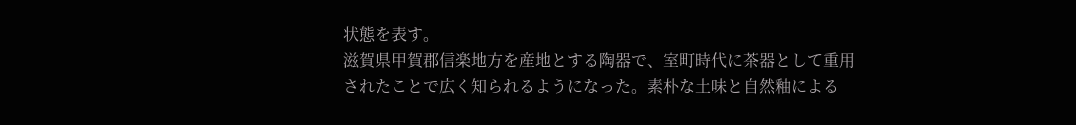状態を表す。
滋賀県甲賀郡信楽地方を産地とする陶器で、室町時代に茶器として重用されたことで広く知られるようになった。素朴な土味と自然釉による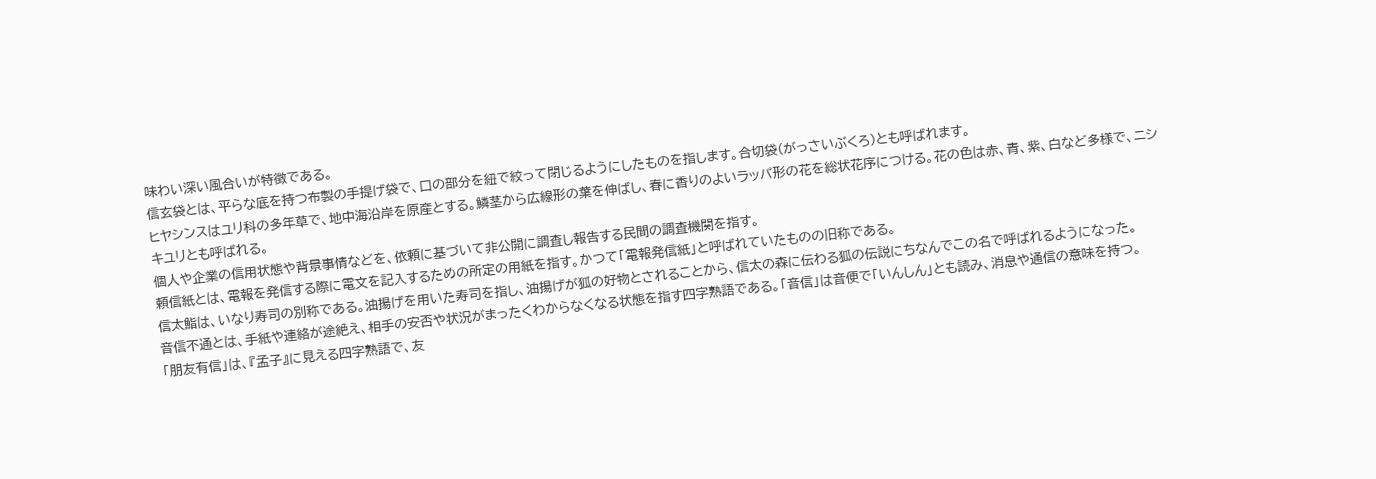味わい深い風合いが特徴である。
信玄袋とは、平らな底を持つ布製の手提げ袋で、口の部分を紐で絞って閉じるようにしたものを指します。合切袋(がっさいぶくろ)とも呼ばれます。
ヒヤシンスはユリ科の多年草で、地中海沿岸を原産とする。鱗茎から広線形の葉を伸ばし、春に香りのよいラッパ形の花を総状花序につける。花の色は赤、青、紫、白など多様で、ニシキユリとも呼ばれる。
個人や企業の信用状態や背景事情などを、依頼に基づいて非公開に調査し報告する民間の調査機関を指す。
頼信紙とは、電報を発信する際に電文を記入するための所定の用紙を指す。かつて「電報発信紙」と呼ばれていたものの旧称である。
信太鮨は、いなり寿司の別称である。油揚げを用いた寿司を指し、油揚げが狐の好物とされることから、信太の森に伝わる狐の伝説にちなんでこの名で呼ばれるようになった。
音信不通とは、手紙や連絡が途絶え、相手の安否や状況がまったくわからなくなる状態を指す四字熟語である。「音信」は音便で「いんしん」とも読み、消息や通信の意味を持つ。
「朋友有信」は、『孟子』に見える四字熟語で、友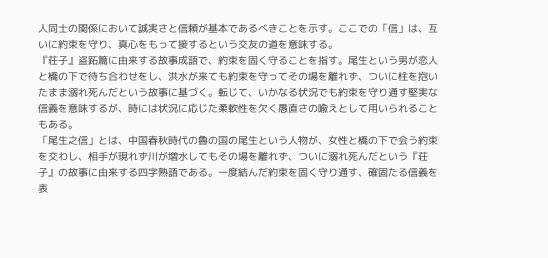人同士の関係において誠実さと信頼が基本であるべきことを示す。ここでの「信」は、互いに約束を守り、真心をもって接するという交友の道を意味する。
『荘子』盗跖篇に由来する故事成語で、約束を固く守ることを指す。尾生という男が恋人と橋の下で待ち合わせをし、洪水が来ても約束を守ってその場を離れず、ついに柱を抱いたまま溺れ死んだという故事に基づく。転じて、いかなる状況でも約束を守り通す堅実な信義を意味するが、時には状況に応じた柔軟性を欠く愚直さの喩えとして用いられることもある。
「尾生之信」とは、中国春秋時代の魯の国の尾生という人物が、女性と橋の下で会う約束を交わし、相手が現れず川が増水してもその場を離れず、ついに溺れ死んだという『荘子』の故事に由来する四字熟語である。一度結んだ約束を固く守り通す、確固たる信義を表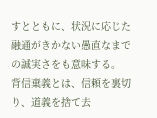すとともに、状況に応じた融通がきかない愚直なまでの誠実さをも意味する。
背信棄義とは、信頼を裏切り、道義を捨て去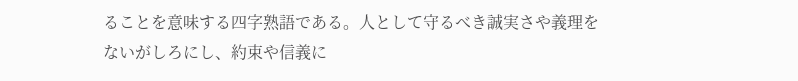ることを意味する四字熟語である。人として守るべき誠実さや義理をないがしろにし、約束や信義に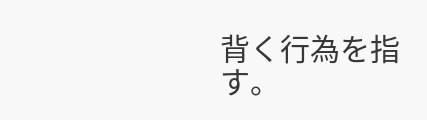背く行為を指す。